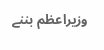وزیراعظم بننے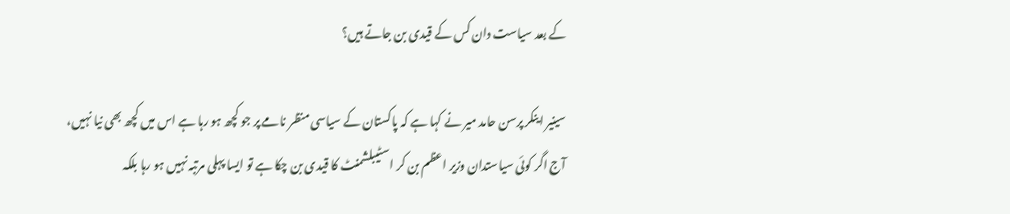کے بعد سیاست دان کس کے قیدی بن جاتے ہیں؟

سینیر اینکر پرسن حامد میر نے کہا ہے کہ پاکستان کے سیاسی منظر نامے پر جو کچھ ہو رہا ہے اس میں کچھ بھی نیا نہیں، آج اگر کوئی سیاستدان وزیر اعظم بن کر اسٹیبلشمنٹ کا قیدی بن چکا ہے تو ایسا پہلی مرتبہ نہیں ہو رہا بلکہ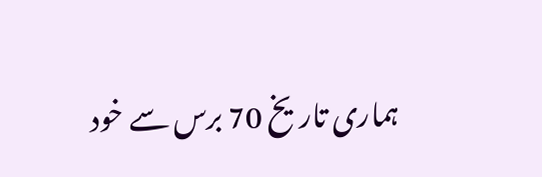ہماری تاریخ 70 برس سے خود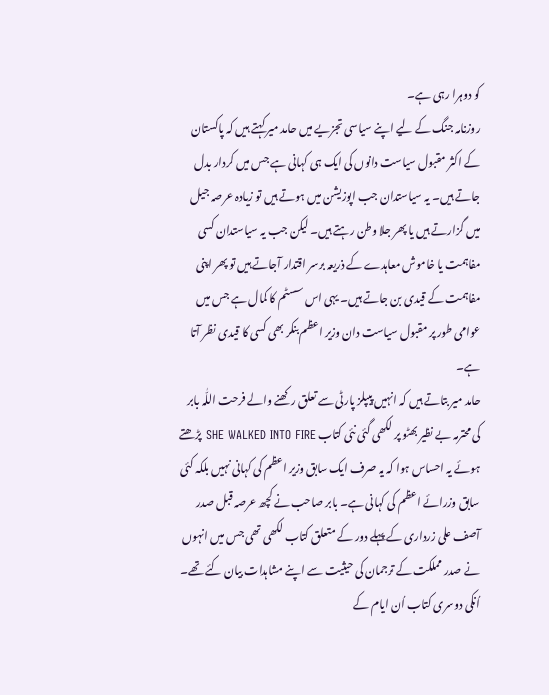کو دوہرا رہی ہے۔
روزنامہ جنگ کے لیے اپنے سیاسی تجزیے میں حامد میر کہتے ہیں کہ پاکستان کے اکثر مقبول سیاست دانوں کی ایک ہی کہانی ہے جس میں کردار بدل جاتے ہیں۔ یہ سیاستدان جب اپوزیشن میں ہوتے ہیں تو زیادہ عرصہ جیل میں گزارتے ہیں یا پھر جلا وطن رہتے ہیں۔ لیکن جب یہ سیاستدان کسی مفاہمت یا خاموش معاہدے کے ذریعہ برسر اقتدار آجاتے ہیں تو پھر اپنی مفاہمت کے قیدی بن جاتے ہیں۔ یہی اس سسٹم کا کمال ہے جس میں عوامی طور پر مقبول سیاست دان وزیر اعظم بنکر بھی کسی کا قیدی نظر آتا ہے۔
حامد میر بتاتے ہیں کہ انہیں پیپلز پارٹی سے تعلق رکھنے والے فرحت اللّٰہ بابر کی محترمہ بے نظیر بھٹو پر لکھی گئی نئی کتاب SHE WALKED INTO FIRE پڑھتے ہوئے یہ احساس ہوا کہ یہ صرف ایک سابق وزیر اعظم کی کہانی نہیں بلکہ کئی سابق وزرائے اعظم کی کہانی ہے۔ بابر صاحب نے کچھ عرصہ قبل صدر آصف علی زرداری کے پہلے دور کے متعلق کتاب لکھی تھی جس میں انہوں نے صدر مملکت کے ترجمان کی حیثیت سے اپنے مشاہدات بیان کئے تھے۔ اُنکی دوسری کتاب اُن ایام کے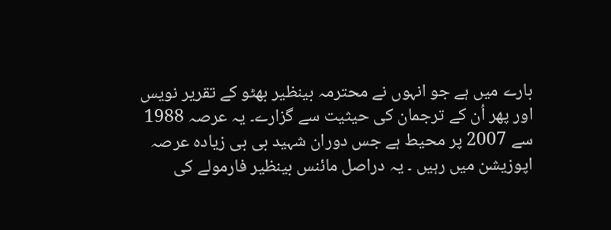بارے میں ہے جو انہوں نے محترمہ بینظیر بھٹو کے تقریر نویس اور پھر اُن کے ترجمان کی حیثیت سے گزارے۔ یہ عرصہ 1988 سے 2007 پر محیط ہے جس دوران شہید بی بی زیادہ عرصہ اپوزیشن میں رہیں ۔ یہ دراصل مائنس بینظیر فارمولے کی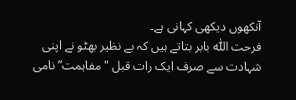آنکھوں دیکھی کہانی ہے۔
فرحت اللّٰہ بابر بتاتے ہیں کہ بے نظیر بھٹو نے اپنی شہادت سے صرف ایک رات قبل "مفاہمت” نامی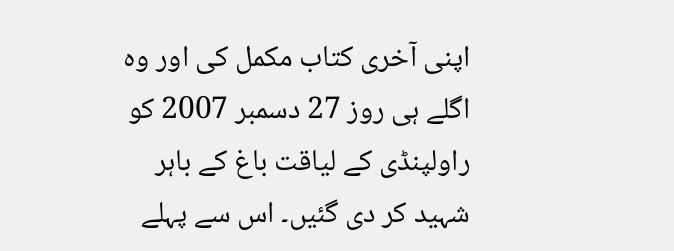اپنی آخری کتاب مکمل کی اور وہ اگلے ہی روز 27 دسمبر 2007 کو راولپنڈی کے لیاقت باغ کے باہر شہید کر دی گئیں۔ اس سے پہلے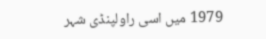1979 میں اسی راولپنڈی شہر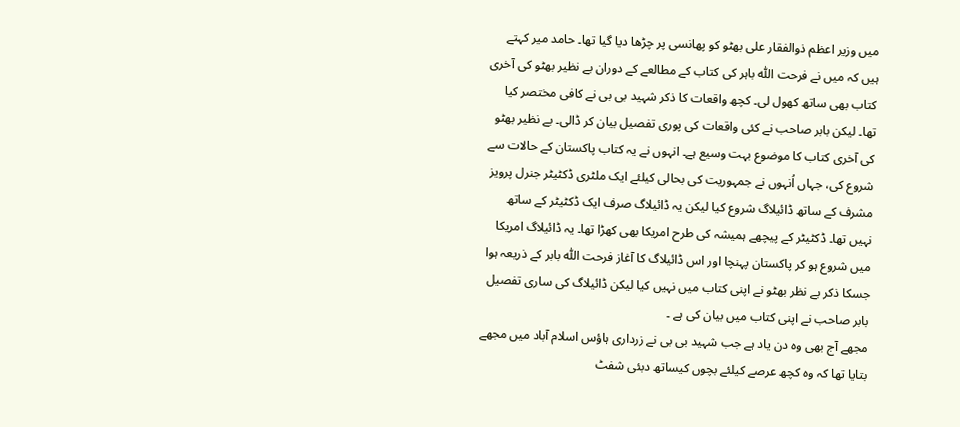میں وزیر اعظم ذوالفقار علی بھٹو کو پھانسی پر چڑھا دیا گیا تھا۔ حامد میر کہتے ہیں کہ میں نے فرحت اللّٰہ باہر کی کتاب کے مطالعے کے دوران بے نظیر بھٹو کی آخری کتاب بھی ساتھ کھول لی۔ کچھ واقعات کا ذکر شہید بی بی نے کافی مختصر کیا تھا۔ لیکن بابر صاحب نے کئی واقعات کی پوری تفصیل بیان کر ڈالی۔ بے نظیر بھٹو کی آخری کتاب کا موضوع بہت وسیع ہے۔ انہوں نے یہ کتاب پاکستان کے حالات سے شروع کی، جہاں اُنہوں نے جمہوریت کی بحالی کیلئے ایک ملٹری ڈکٹیٹر جنرل پرویز مشرف کے ساتھ ڈائیلاگ شروع کیا لیکن یہ ڈائیلاگ صرف ایک ڈکٹیٹر کے ساتھ نہیں تھا۔ ڈکٹیٹر کے پیچھے ہمیشہ کی طرح امریکا بھی کھڑا تھا۔ یہ ڈائیلاگ امریکا میں شروع ہو کر پاکستان پہنچا اور اس ڈائیلاگ کا آغاز فرحت اللّٰہ بابر کے ذریعہ ہوا جسکا ذکر بے نظر بھٹو نے اپنی کتاب میں نہیں کیا لیکن ڈائیلاگ کی ساری تفصیل بابر صاحب نے اپنی کتاب میں بیان کی ہے ۔
مجھے آج بھی وہ دن یاد ہے جب شہید بی بی نے زرداری ہاؤس اسلام آباد میں مجھے بتایا تھا کہ وہ کچھ عرصے کیلئے بچوں کیساتھ دبئی شفٹ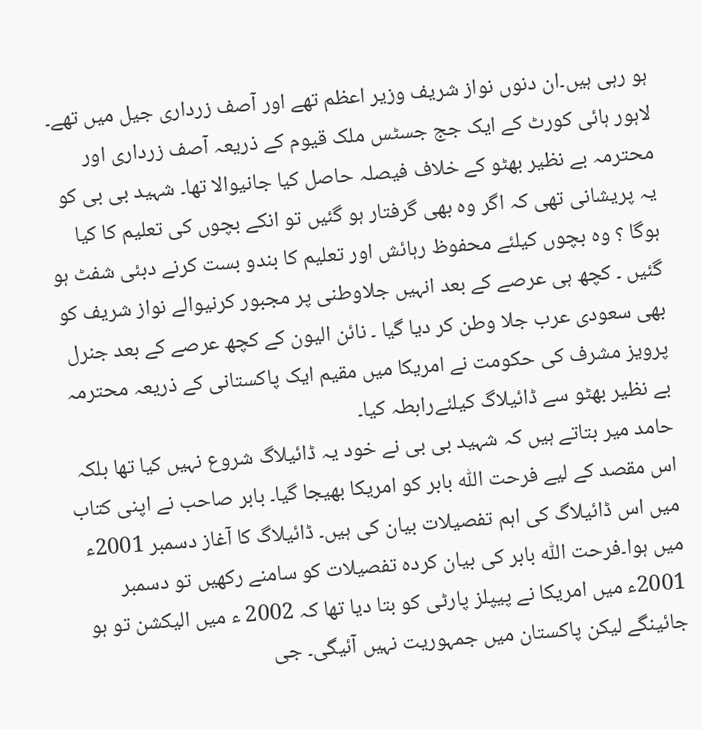ہو رہی ہیں۔ان دنوں نواز شریف وزیر اعظم تھے اور آصف زرداری جیل میں تھے۔ لاہور ہائی کورٹ کے ایک جج جسٹس ملک قیوم کے ذریعہ آصف زرداری اور محترمہ بے نظیر بھٹو کے خلاف فیصلہ حاصل کیا جانیوالا تھا۔ شہید بی بی کو یہ پریشانی تھی کہ اگر وہ بھی گرفتار ہو گئیں تو انکے بچوں کی تعلیم کا کیا ہوگا ؟ وہ بچوں کیلئے محفوظ رہائش اور تعلیم کا بندو بست کرنے دبئی شفٹ ہو گئیں ۔ کچھ ہی عرصے کے بعد انہیں جلاوطنی پر مجبور کرنیوالے نواز شریف کو بھی سعودی عرب جلا وطن کر دیا گیا ۔ نائن الیون کے کچھ عرصے کے بعد جنرل پرویز مشرف کی حکومت نے امریکا میں مقیم ایک پاکستانی کے ذریعہ محترمہ بے نظیر بھٹو سے ڈائیلاگ کیلئےرابطہ کیا۔
حامد میر بتاتے ہیں کہ شہید بی بی نے خود یہ ڈائیلاگ شروع نہیں کیا تھا بلکہ اس مقصد کے لیے فرحت اللّٰہ بابر کو امریکا بھیجا گیا۔ بابر صاحب نے اپنی کتاب میں اس ڈائیلاگ کی اہم تفصیلات بیان کی ہیں۔ ڈائیلاگ کا آغاز دسمبر 2001ء میں ہوا۔فرحت اللّٰہ بابر کی بیان کردہ تفصیلات کو سامنے رکھیں تو دسمبر 2001ء میں امریکا نے پیپلز پارٹی کو بتا دیا تھا کہ 2002 ء میں الیکشن تو ہو جائینگے لیکن پاکستان میں جمہوریت نہیں آئیگی۔ جی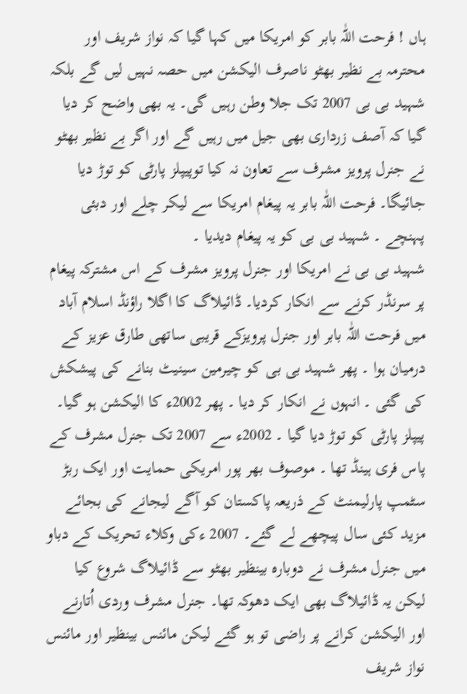ہاں ! فرحت اللّٰہ بابر کو امریکا میں کہا گیا کہ نواز شریف اور محترمہ بے نظیر بھٹو ناصرف الیکشن میں حصہ نہیں لیں گے بلکہ شہید بی بی 2007 تک جلا وطن رہیں گی۔ یہ بھی واضح کر دیا گیا کہ آصف زرداری بھی جیل میں رہیں گے اور اگر بے نظیر بھٹو نے جنرل پرویز مشرف سے تعاون نہ کیا توپیپلز پارٹی کو توڑ دیا جائیگا۔ فرحت اللّٰہ بابر یہ پیغام امریکا سے لیکر چلے اور دبئی پہنچے ۔ شہید بی بی کو یہ پیغام دیدیا ۔
شہید بی بی نے امریکا اور جنرل پرویز مشرف کے اس مشترکہ پیغام پر سرنڈر کرنے سے انکار کردیا۔ ڈائیلاگ کا اگلا راؤنڈ اسلام آباد میں فرحت اللّٰہ بابر اور جنرل پرویزکے قریبی ساتھی طارق عزیز کے درمیان ہوا ۔ پھر شہید بی بی کو چیرمین سینیٹ بنانے کی پیشکش کی گئی ۔ انہوں نے انکار کر دیا ۔ پھر 2002ء کا الیکشن ہو گیا۔ پیپلز پارٹی کو توڑ دیا گیا ۔ 2002ء سے 2007 تک جنرل مشرف کے پاس فری ہینڈ تھا ۔ موصوف بھر پور امریکی حمایت اور ایک ربڑ سٹمپ پارلیمنٹ کے ذریعہ پاکستان کو آگے لیجانے کی بجائے مزید کئی سال پیچھے لے گئے۔ 2007 ءکی وکلاء تحریک کے دباو میں جنرل مشرف نے دوبارہ بینظیر بھٹو سے ڈائیلاگ شروع کیا لیکن یہ ڈائیلاگ بھی ایک دھوکہ تھا۔ جنرل مشرف وردی اُتارنے اور الیکشن کرانے پر راضی تو ہو گئے لیکن مائنس بینظیر اور مائنس نواز شریف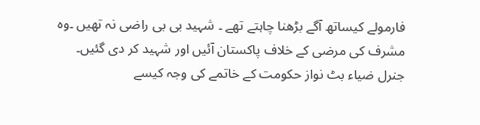فارمولے کیساتھ آگے بڑھنا چاہتے تھے ۔ شہید بی بی راضی نہ تھیں ۔وہ مشرف کی مرضی کے خلاف پاکستان آئیں اور شہید کر دی گئیں۔
جنرل ضیاء بٹ نواز حکومت کے خاتمے کی وجہ کیسے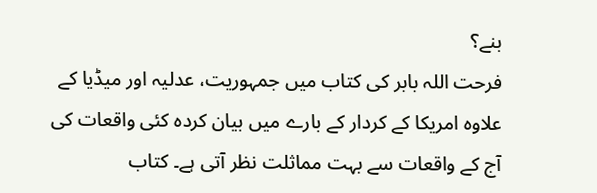بنے؟
فرحت اللہ بابر کی کتاب میں جمہوریت، عدلیہ اور میڈیا کے علاوہ امریکا کے کردار کے بارے میں بیان کردہ کئی واقعات کی آج کے واقعات سے بہت مماثلت نظر آتی ہے۔ کتاب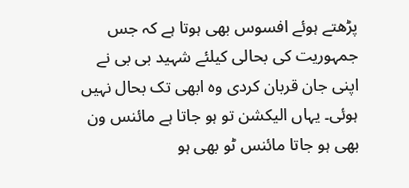پڑھتے ہوئے افسوس بھی ہوتا ہے کہ جس جمہوریت کی بحالی کیلئے شہید بی بی نے اپنی جان قربان کردی وہ ابھی تک بحال نہیں ہوئی۔ یہاں الیکشن تو ہو جاتا ہے مائنس ون بھی ہو جاتا مائنس ٹو بھی ہو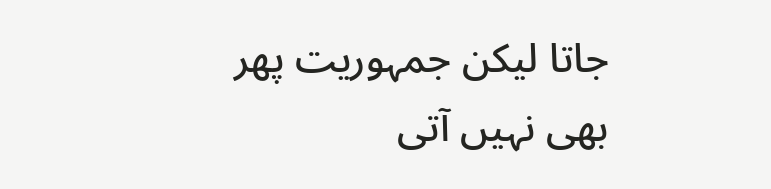جاتا لیکن جمہوریت پھر بھی نہیں آتی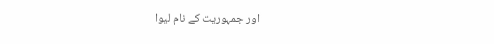اور جمہوریت کے نام لیوا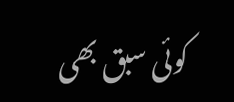کوئی سبق بھی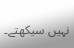نہیں سیکھتے۔